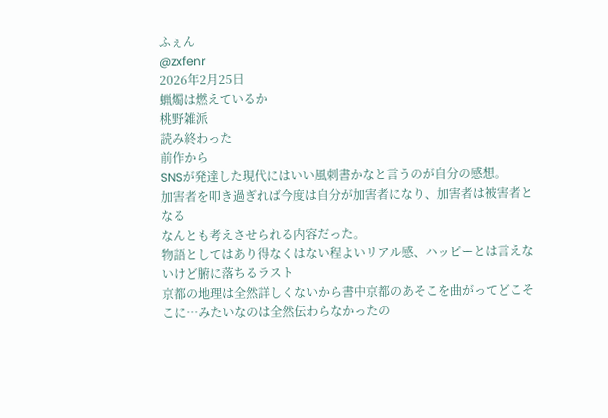ふぇん
@zxfenr
2026年2月25日
蝋燭は燃えているか
桃野雑派
読み終わった
前作から
SNSが発達した現代にはいい風刺書かなと言うのが自分の感想。
加害者を叩き過ぎれば今度は自分が加害者になり、加害者は被害者となる
なんとも考えさせられる内容だった。
物語としてはあり得なくはない程よいリアル感、ハッピーとは言えないけど腑に落ちるラスト
京都の地理は全然詳しくないから書中京都のあそこを曲がってどこそこに…みたいなのは全然伝わらなかったの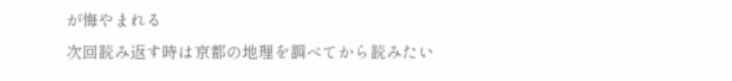が悔やまれる
次回読み返す時は京都の地理を調べてから読みたい